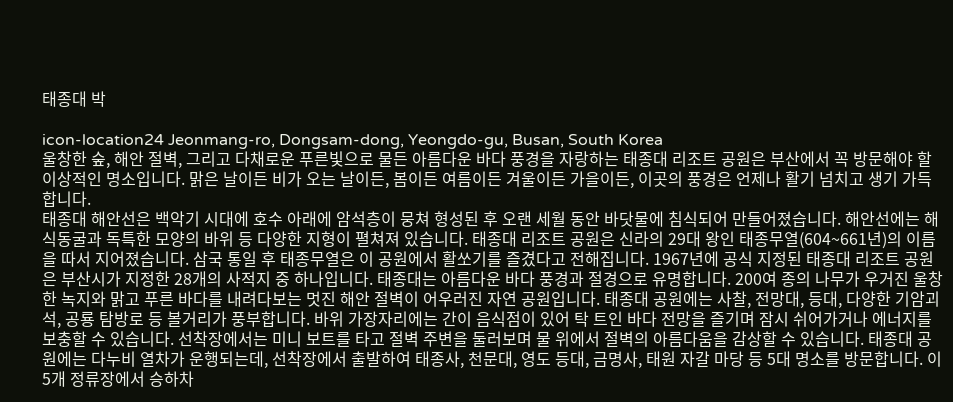태종대 박

icon-location24 Jeonmang-ro, Dongsam-dong, Yeongdo-gu, Busan, South Korea
울창한 숲, 해안 절벽, 그리고 다채로운 푸른빛으로 물든 아름다운 바다 풍경을 자랑하는 태종대 리조트 공원은 부산에서 꼭 방문해야 할 이상적인 명소입니다. 맑은 날이든 비가 오는 날이든, 봄이든 여름이든 겨울이든 가을이든, 이곳의 풍경은 언제나 활기 넘치고 생기 가득합니다.
태종대 해안선은 백악기 시대에 호수 아래에 암석층이 뭉쳐 형성된 후 오랜 세월 동안 바닷물에 침식되어 만들어졌습니다. 해안선에는 해식동굴과 독특한 모양의 바위 등 다양한 지형이 펼쳐져 있습니다. 태종대 리조트 공원은 신라의 29대 왕인 태종무열(604~661년)의 이름을 따서 지어졌습니다. 삼국 통일 후 태종무열은 이 공원에서 활쏘기를 즐겼다고 전해집니다. 1967년에 공식 지정된 태종대 리조트 공원은 부산시가 지정한 28개의 사적지 중 하나입니다. 태종대는 아름다운 바다 풍경과 절경으로 유명합니다. 200여 종의 나무가 우거진 울창한 녹지와 맑고 푸른 바다를 내려다보는 멋진 해안 절벽이 어우러진 자연 공원입니다. 태종대 공원에는 사찰, 전망대, 등대, 다양한 기암괴석, 공룡 탐방로 등 볼거리가 풍부합니다. 바위 가장자리에는 간이 음식점이 있어 탁 트인 바다 전망을 즐기며 잠시 쉬어가거나 에너지를 보충할 수 있습니다. 선착장에서는 미니 보트를 타고 절벽 주변을 둘러보며 물 위에서 절벽의 아름다움을 감상할 수 있습니다. 태종대 공원에는 다누비 열차가 운행되는데, 선착장에서 출발하여 태종사, 천문대, 영도 등대, 금명사, 태원 자갈 마당 등 5대 명소를 방문합니다. 이 5개 정류장에서 승하차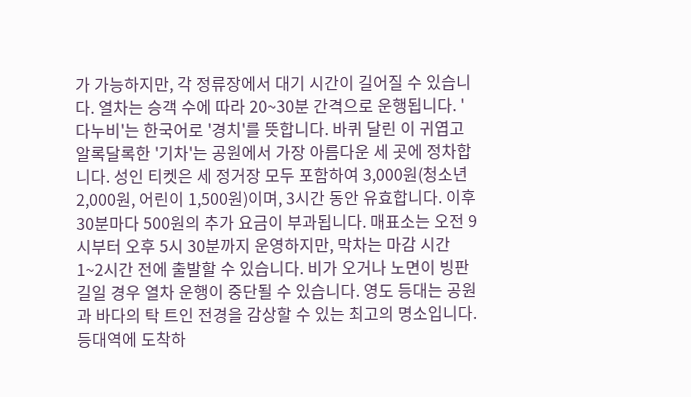가 가능하지만, 각 정류장에서 대기 시간이 길어질 수 있습니다. 열차는 승객 수에 따라 20~30분 간격으로 운행됩니다. '다누비'는 한국어로 '경치'를 뜻합니다. 바퀴 달린 이 귀엽고 알록달록한 '기차'는 공원에서 가장 아름다운 세 곳에 정차합니다. 성인 티켓은 세 정거장 모두 포함하여 3,000원(청소년 2,000원, 어린이 1,500원)이며, 3시간 동안 유효합니다. 이후 30분마다 500원의 추가 요금이 부과됩니다. 매표소는 오전 9시부터 오후 5시 30분까지 운영하지만, 막차는 마감 시간 1~2시간 전에 출발할 수 있습니다. 비가 오거나 노면이 빙판길일 경우 열차 운행이 중단될 수 있습니다. 영도 등대는 공원과 바다의 탁 트인 전경을 감상할 수 있는 최고의 명소입니다. 등대역에 도착하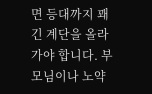면 등대까지 꽤 긴 계단을 올라가야 합니다. 부모님이나 노약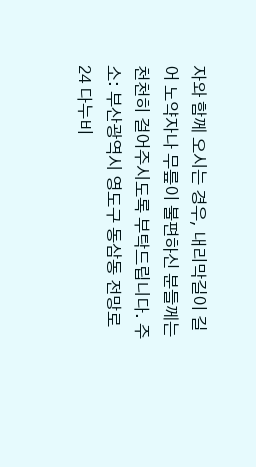자와 함께 오시는 경우, 내리막길이 길어 노약자나 무릎이 불편하신 분들께는 천천히 걸어주시도록 부탁드립니다. 주소: 부산광역시 영도구 동삼동 전망로 24 다누비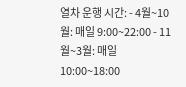열차 운행 시간: - 4월~10월: 매일 9:00~22:00 - 11월~3월: 매일 10:00~18:00